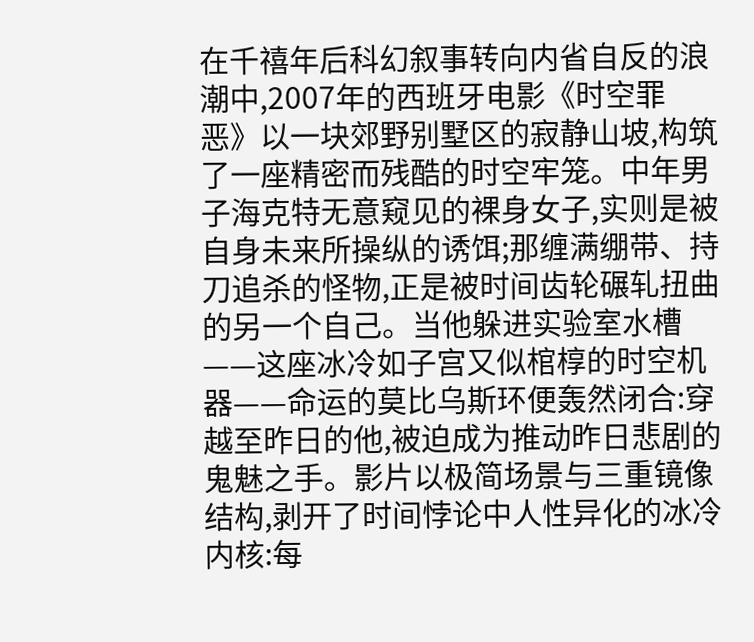在千禧年后科幻叙事转向内省自反的浪潮中,2007年的西班牙电影《时空罪恶》以一块郊野别墅区的寂静山坡,构筑了一座精密而残酷的时空牢笼。中年男子海克特无意窥见的裸身女子,实则是被自身未来所操纵的诱饵;那缠满绷带、持刀追杀的怪物,正是被时间齿轮碾轧扭曲的另一个自己。当他躲进实验室水槽——这座冰冷如子宫又似棺椁的时空机器——命运的莫比乌斯环便轰然闭合:穿越至昨日的他,被迫成为推动昨日悲剧的鬼魅之手。影片以极简场景与三重镜像结构,剥开了时间悖论中人性异化的冰冷内核:每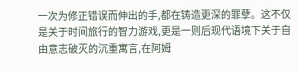一次为修正错误而伸出的手,都在铸造更深的罪孽。这不仅是关于时间旅行的智力游戏,更是一则后现代语境下关于自由意志破灭的沉重寓言,在阿姆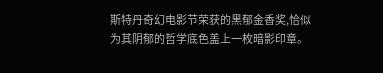斯特丹奇幻电影节荣获的黑郁金香奖,恰似为其阴郁的哲学底色盖上一枚暗影印章。